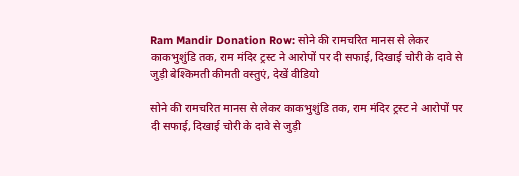Ram Mandir Donation Row: सोने की रामचरित मानस से लेकर काकभुशुंडि तक, राम मंदिर ट्रस्ट ने आरोपों पर दी सफाई, दिखाई चोरी के दावे से जुड़ी बेश्किमती कीमती वस्तुएं, देखें वीडियो

सोने की रामचरित मानस से लेकर काकभुशुंडि तक, राम मंदिर ट्रस्ट ने आरोपों पर दी सफाई, दिखाई चोरी के दावे से जुड़ी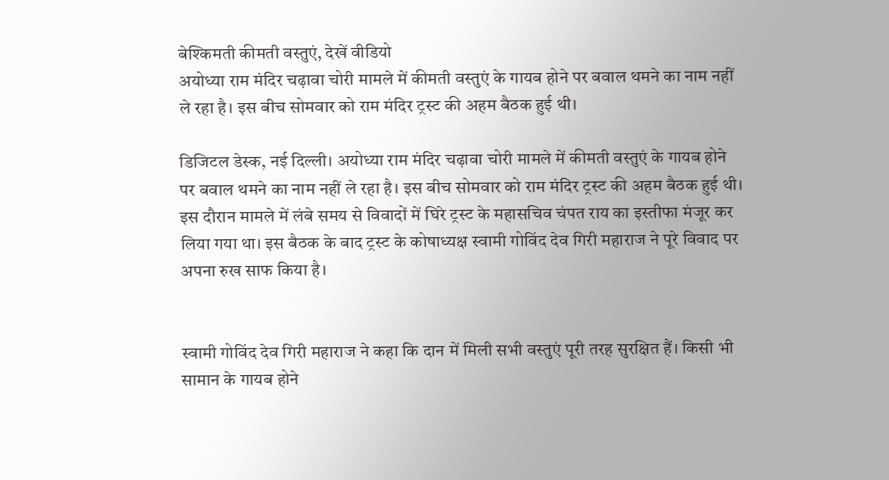बेश्किमती कीमती वस्तुएं, देखें वीडियो
अयोध्या राम मंदिर चढ़ावा चोरी मामले में कीमती वस्तुएं के गायब होने पर बवाल थमने का नाम नहीं ले रहा है। इस बीच सोमवार को राम मंदिर ट्रस्ट की अहम बैठक हुई थी।

डिजिटल डेस्क, नई दिल्ली। अयोध्या राम मंदिर चढ़ावा चोरी मामले में कीमती वस्तुएं के गायब होने पर बवाल थमने का नाम नहीं ले रहा है। इस बीच सोमवार को राम मंदिर ट्रस्ट की अहम बैठक हुई थी। इस दौरान मामले में लंबे समय से विवादों में घिरे ट्रस्ट के महासचिव चंपत राय का इस्तीफा मंजूर कर लिया गया था। इस बैठक के बाद ट्रस्ट के कोषाध्यक्ष स्वामी गोविंद देव गिरी महाराज ने पूरे विवाद पर अपना रुख साफ किया है।


स्वामी गोविंद देव गिरी महाराज ने कहा कि दान में मिली सभी वस्तुएं पूरी तरह सुरक्षित हैं। किसी भी सामान के गायब होने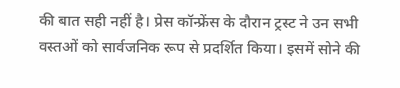की बात सही नहीं है। प्रेस कॉन्फ्रेंस के दौरान ट्रस्ट ने उन सभी वस्तओं को सार्वजनिक रूप से प्रदर्शित किया। इसमें सोने की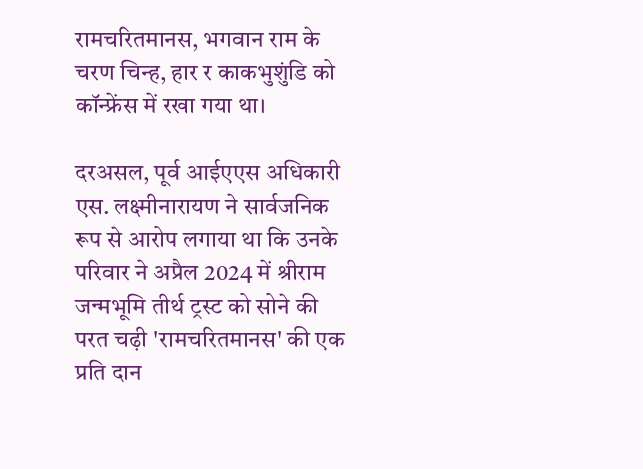रामचरितमानस, भगवान राम के चरण चिन्ह, हार र काकभुशुंडि को कॉन्फ्रेंस में रखा गया था।

दरअसल, पूर्व आईएएस अधिकारी एस. लक्ष्मीनारायण ने सार्वजनिक रूप से आरोप लगाया था कि उनके परिवार ने अप्रैल 2024 में श्रीराम जन्मभूमि तीर्थ ट्रस्ट को सोने की परत चढ़ी 'रामचरितमानस' की एक प्रति दान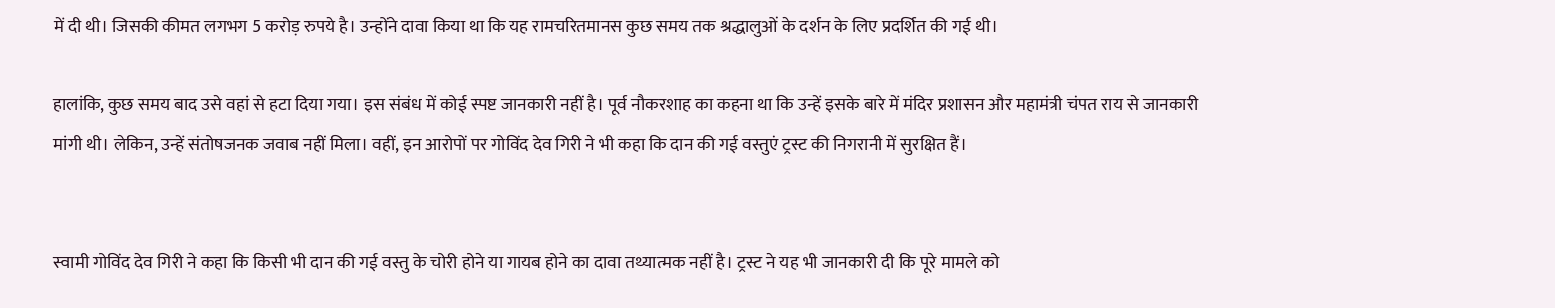में दी थी। जिसकी कीमत लगभग 5 करोड़ रुपये है। उन्होंने दावा किया था कि यह रामचरितमानस कुछ समय तक श्रद्धालुओं के दर्शन के लिए प्रदर्शित की गई थी।

हालांकि, कुछ समय बाद उसे वहां से हटा दिया गया। इस संबंध में कोई स्पष्ट जानकारी नहीं है। पूर्व नौकरशाह का कहना था कि उन्हें इसके बारे में मंदिर प्रशासन और महामंत्री चंपत राय से जानकारी मांगी थी। लेकिन, उन्हें संतोषजनक जवाब नहीं मिला। वहीं, इन आरोपों पर गोविंद देव गिरी ने भी कहा कि दान की गई वस्तुएं ट्रस्ट की निगरानी में सुरक्षित हैं।


स्वामी गोविंद देव गिरी ने कहा कि किसी भी दान की गई वस्तु के चोरी होने या गायब होने का दावा तथ्यात्मक नहीं है। ट्रस्ट ने यह भी जानकारी दी कि पूरे मामले को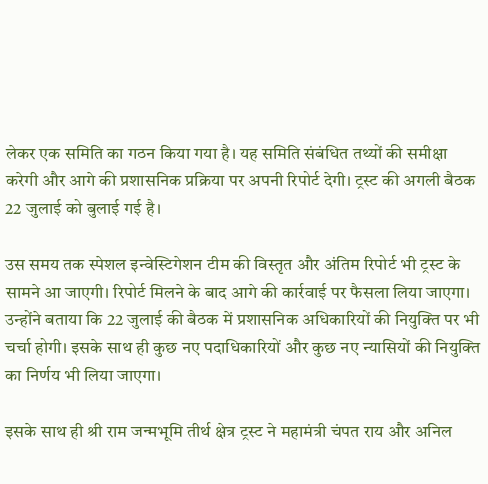लेकर एक समिति का गठन किया गया है। यह समिति संबंधित तथ्यों की समीक्षा करेगी और आगे की प्रशासनिक प्रक्रिया पर अपनी रिपोर्ट देगी। ट्रस्ट की अगली बैठक 22 जुलाई को बुलाई गई है।

उस समय तक स्पेशल इन्वेस्टिगेशन टीम की विस्तृत और अंतिम रिपोर्ट भी ट्रस्ट के सामने आ जाएगी। रिपोर्ट मिलने के बाद आगे की कार्रवाई पर फैसला लिया जाएगा। उन्होंने बताया कि 22 जुलाई की बैठक में प्रशासनिक अधिकारियों की नियुक्ति पर भी चर्चा होगी। इसके साथ ही कुछ नए पदाधिकारियों और कुछ नए न्यासियों की नियुक्ति का निर्णय भी लिया जाएगा।

इसके साथ ही श्री राम जन्मभूमि तीर्थ क्षेत्र ट्रस्ट ने महामंत्री चंपत राय और अनिल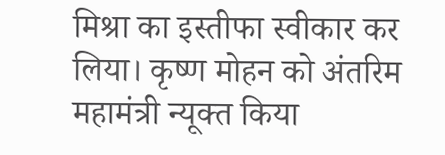मिश्रा का इस्तीफा स्वीकार कर लिया। कृष्ण मोहन को अंतरिम महामंत्री न्यूक्त किया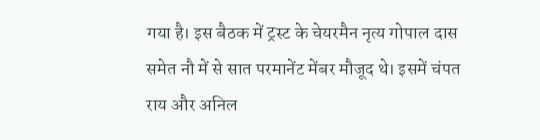गया है। इस बैठक में ट्रस्ट के चेयरमैन नृत्य गोपाल दास समेत नौ में से सात परमानेंट मेंबर मौजूद थे। इसमें चंपत राय और अनिल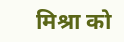मिश्रा को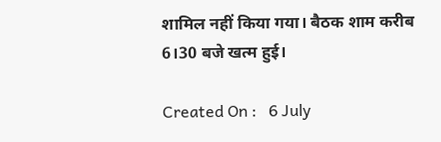शामिल नहीं किया गया। बैठक शाम करीब 6।30 बजे खत्म हुई।

Created On :   6 July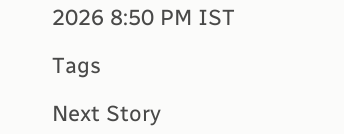2026 8:50 PM IST

Tags

Next Story